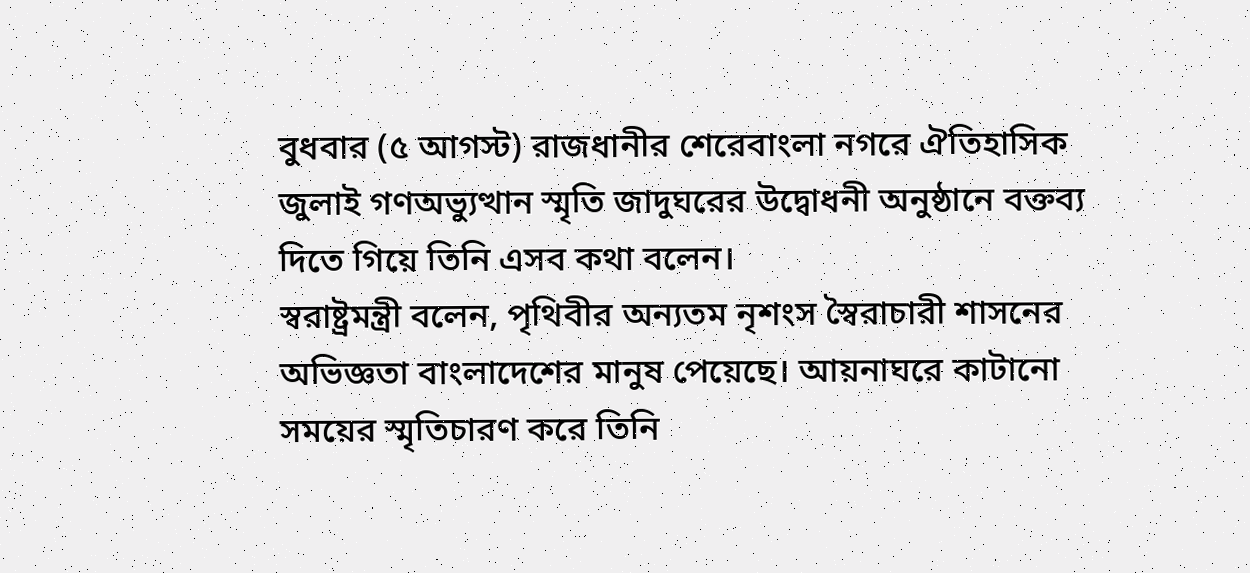বুধবার (৫ আগস্ট) রাজধানীর শেরেবাংলা নগরে ঐতিহাসিক জুলাই গণঅভ্যুত্থান স্মৃতি জাদুঘরের উদ্বোধনী অনুষ্ঠানে বক্তব্য দিতে গিয়ে তিনি এসব কথা বলেন।
স্বরাষ্ট্রমন্ত্রী বলেন, পৃথিবীর অন্যতম নৃশংস স্বৈরাচারী শাসনের অভিজ্ঞতা বাংলাদেশের মানুষ পেয়েছে। আয়নাঘরে কাটানো সময়ের স্মৃতিচারণ করে তিনি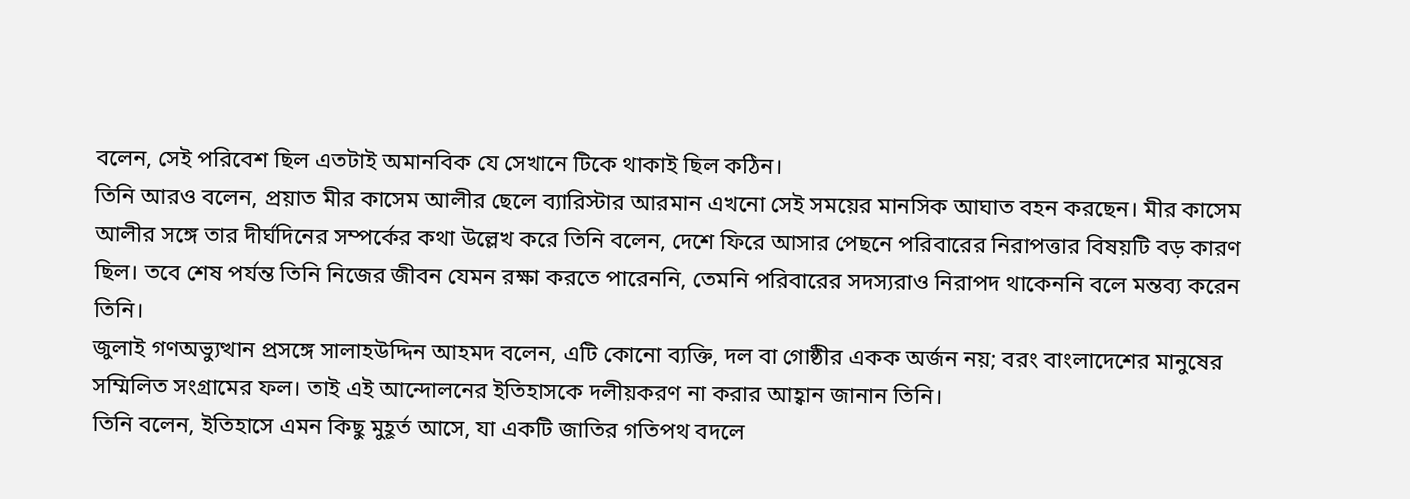বলেন, সেই পরিবেশ ছিল এতটাই অমানবিক যে সেখানে টিকে থাকাই ছিল কঠিন।
তিনি আরও বলেন, প্রয়াত মীর কাসেম আলীর ছেলে ব্যারিস্টার আরমান এখনো সেই সময়ের মানসিক আঘাত বহন করছেন। মীর কাসেম আলীর সঙ্গে তার দীর্ঘদিনের সম্পর্কের কথা উল্লেখ করে তিনি বলেন, দেশে ফিরে আসার পেছনে পরিবারের নিরাপত্তার বিষয়টি বড় কারণ ছিল। তবে শেষ পর্যন্ত তিনি নিজের জীবন যেমন রক্ষা করতে পারেননি, তেমনি পরিবারের সদস্যরাও নিরাপদ থাকেননি বলে মন্তব্য করেন তিনি।
জুলাই গণঅভ্যুত্থান প্রসঙ্গে সালাহউদ্দিন আহমদ বলেন, এটি কোনো ব্যক্তি, দল বা গোষ্ঠীর একক অর্জন নয়; বরং বাংলাদেশের মানুষের সম্মিলিত সংগ্রামের ফল। তাই এই আন্দোলনের ইতিহাসকে দলীয়করণ না করার আহ্বান জানান তিনি।
তিনি বলেন, ইতিহাসে এমন কিছু মুহূর্ত আসে, যা একটি জাতির গতিপথ বদলে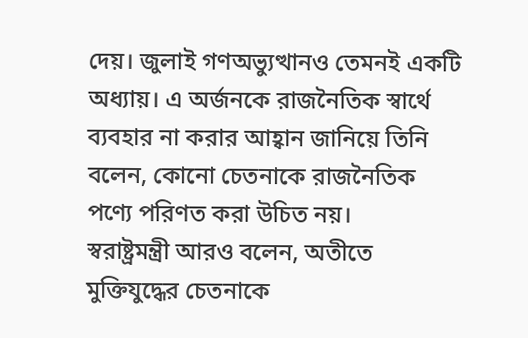দেয়। জুলাই গণঅভ্যুত্থানও তেমনই একটি অধ্যায়। এ অর্জনকে রাজনৈতিক স্বার্থে ব্যবহার না করার আহ্বান জানিয়ে তিনি বলেন, কোনো চেতনাকে রাজনৈতিক পণ্যে পরিণত করা উচিত নয়।
স্বরাষ্ট্রমন্ত্রী আরও বলেন, অতীতে মুক্তিযুদ্ধের চেতনাকে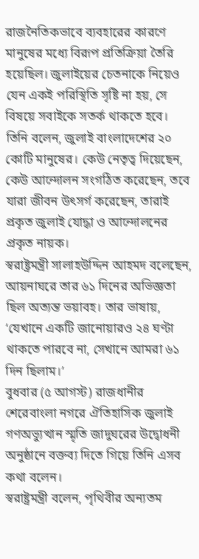রাজনৈতিকভাবে ব্যবহারের কারণে মানুষের মধ্যে বিরূপ প্রতিক্রিয়া তৈরি হয়েছিল। জুলাইয়ের চেতনাকে নিয়েও যেন একই পরিস্থিতি সৃষ্টি না হয়, সে বিষয়ে সবাইকে সতর্ক থাকতে হবে।
তিনি বলেন, জুলাই বাংলাদেশের ২০ কোটি মানুষের। কেউ নেতৃত্ব দিয়েছেন, কেউ আন্দোলন সংগঠিত করেছেন, তবে যারা জীবন উৎসর্গ করেছেন, তারাই প্রকৃত জুলাই যোদ্ধা ও আন্দোলনের প্রকৃত নায়ক।
স্বরাষ্ট্রমন্ত্রী সালাহউদ্দিন আহমদ বলেছেন, আয়নাঘরে তার ৬১ দিনের অভিজ্ঞতা ছিল অত্যন্ত ভয়াবহ। তার ভাষায়, ‘যেখানে একটি জানোয়ারও ২৪ ঘণ্টা থাকতে পারবে না, সেখানে আমরা ৬১ দিন ছিলাম।’
বুধবার (৫ আগস্ট) রাজধানীর শেরেবাংলা নগরে ঐতিহাসিক জুলাই গণঅভ্যুত্থান স্মৃতি জাদুঘরের উদ্বোধনী অনুষ্ঠানে বক্তব্য দিতে গিয়ে তিনি এসব কথা বলেন।
স্বরাষ্ট্রমন্ত্রী বলেন, পৃথিবীর অন্যতম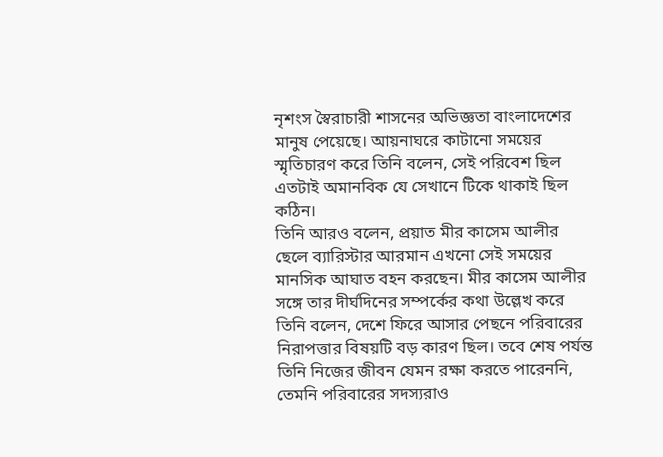নৃশংস স্বৈরাচারী শাসনের অভিজ্ঞতা বাংলাদেশের মানুষ পেয়েছে। আয়নাঘরে কাটানো সময়ের স্মৃতিচারণ করে তিনি বলেন, সেই পরিবেশ ছিল এতটাই অমানবিক যে সেখানে টিকে থাকাই ছিল কঠিন।
তিনি আরও বলেন, প্রয়াত মীর কাসেম আলীর ছেলে ব্যারিস্টার আরমান এখনো সেই সময়ের মানসিক আঘাত বহন করছেন। মীর কাসেম আলীর সঙ্গে তার দীর্ঘদিনের সম্পর্কের কথা উল্লেখ করে তিনি বলেন, দেশে ফিরে আসার পেছনে পরিবারের নিরাপত্তার বিষয়টি বড় কারণ ছিল। তবে শেষ পর্যন্ত তিনি নিজের জীবন যেমন রক্ষা করতে পারেননি, তেমনি পরিবারের সদস্যরাও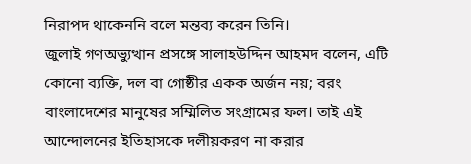নিরাপদ থাকেননি বলে মন্তব্য করেন তিনি।
জুলাই গণঅভ্যুত্থান প্রসঙ্গে সালাহউদ্দিন আহমদ বলেন, এটি কোনো ব্যক্তি, দল বা গোষ্ঠীর একক অর্জন নয়; বরং বাংলাদেশের মানুষের সম্মিলিত সংগ্রামের ফল। তাই এই আন্দোলনের ইতিহাসকে দলীয়করণ না করার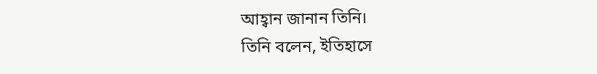আহ্বান জানান তিনি।
তিনি বলেন, ইতিহাসে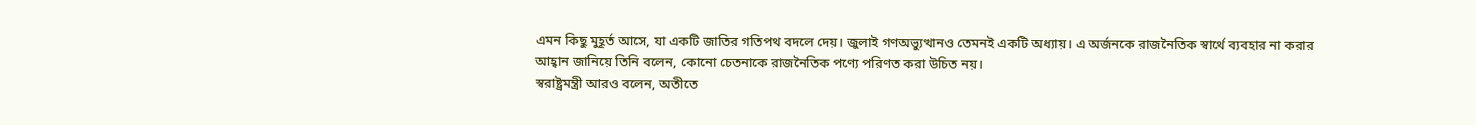এমন কিছু মুহূর্ত আসে, যা একটি জাতির গতিপথ বদলে দেয়। জুলাই গণঅভ্যুত্থানও তেমনই একটি অধ্যায়। এ অর্জনকে রাজনৈতিক স্বার্থে ব্যবহার না করার আহ্বান জানিয়ে তিনি বলেন, কোনো চেতনাকে রাজনৈতিক পণ্যে পরিণত করা উচিত নয়।
স্বরাষ্ট্রমন্ত্রী আরও বলেন, অতীতে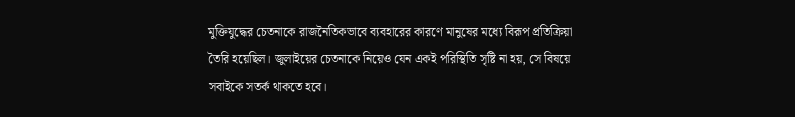মুক্তিযুদ্ধের চেতনাকে রাজনৈতিকভাবে ব্যবহারের কারণে মানুষের মধ্যে বিরূপ প্রতিক্রিয়া তৈরি হয়েছিল। জুলাইয়ের চেতনাকে নিয়েও যেন একই পরিস্থিতি সৃষ্টি না হয়, সে বিষয়ে সবাইকে সতর্ক থাকতে হবে।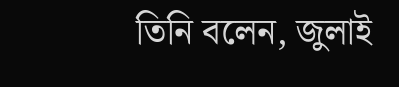তিনি বলেন, জুলাই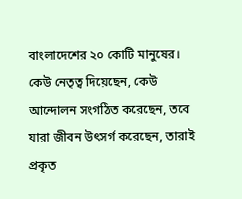বাংলাদেশের ২০ কোটি মানুষের। কেউ নেতৃত্ব দিয়েছেন, কেউ আন্দোলন সংগঠিত করেছেন, তবে যারা জীবন উৎসর্গ করেছেন, তারাই প্রকৃত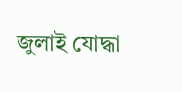জুলাই যোদ্ধা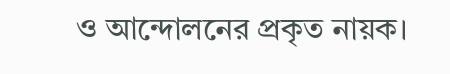ও আন্দোলনের প্রকৃত নায়ক।